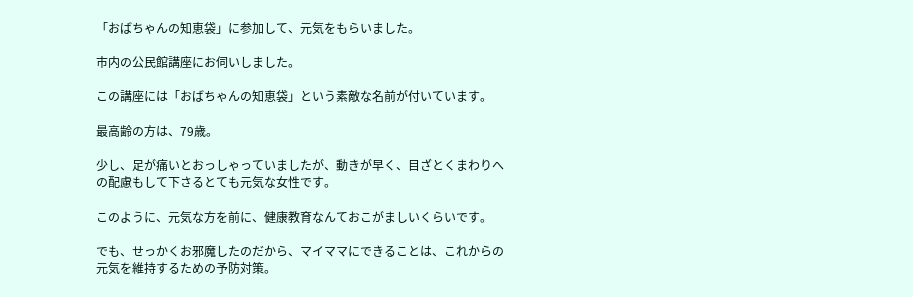「おばちゃんの知恵袋」に参加して、元気をもらいました。

市内の公民館講座にお伺いしました。

この講座には「おばちゃんの知恵袋」という素敵な名前が付いています。

最高齢の方は、79歳。

少し、足が痛いとおっしゃっていましたが、動きが早く、目ざとくまわりへの配慮もして下さるとても元気な女性です。

このように、元気な方を前に、健康教育なんておこがましいくらいです。

でも、せっかくお邪魔したのだから、マイママにできることは、これからの元気を維持するための予防対策。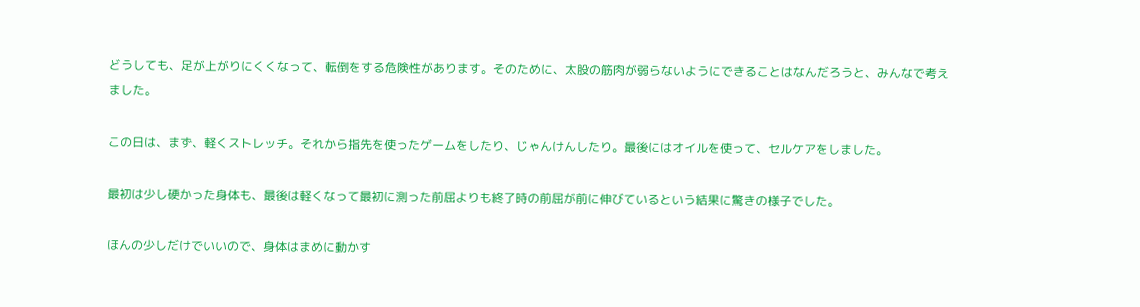どうしても、足が上がりにくくなって、転倒をする危険性があります。そのために、太股の筋肉が弱らないようにできることはなんだろうと、みんなで考えました。

この日は、まず、軽くストレッチ。それから指先を使ったゲームをしたり、じゃんけんしたり。最後にはオイルを使って、セルケアをしました。

最初は少し硬かった身体も、最後は軽くなって最初に測った前屈よりも終了時の前屈が前に伸びているという結果に驚きの様子でした。

ほんの少しだけでいいので、身体はまめに動かす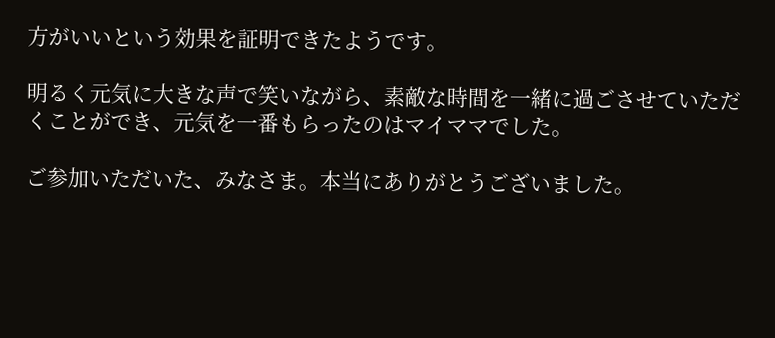方がいいという効果を証明できたようです。

明るく元気に大きな声で笑いながら、素敵な時間を一緒に過ごさせていただくことができ、元気を一番もらったのはマイママでした。

ご参加いただいた、みなさま。本当にありがとうございました。